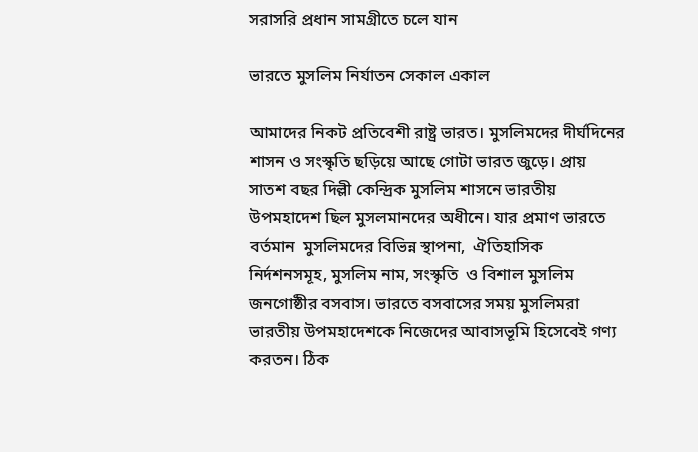সরাসরি প্রধান সামগ্রীতে চলে যান

ভারতে মুসলিম নির্যাতন সেকাল একাল

আমাদের নিকট প্রতিবেশী রাষ্ট্র ভারত। মুসলিমদের দীর্ঘদিনের শাসন ও সংস্কৃতি ছড়িয়ে আছে গোটা ভারত জুড়ে। প্রায় সাতশ বছর দিল্লী কেন্দ্রিক মুসলিম শাসনে ভারতীয় উপমহাদেশ ছিল মুসলমানদের অধীনে। যার প্রমাণ ভারতে বর্তমান  মুসলিমদের বিভিন্ন স্থাপনা,  ঐতিহাসিক নির্দশনসমূহ, মুসলিম নাম, সংস্কৃতি  ও বিশাল মুসলিম জনগোষ্ঠীর বসবাস। ভারতে বসবাসের সময় মুসলিমরা ভারতীয় উপমহাদেশকে নিজেদের আবাসভূমি হিসেবেই গণ্য করতন। ঠিক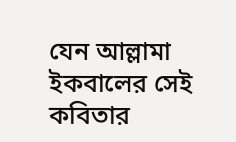যেন আল্লামা ইকবালের সেই কবিতার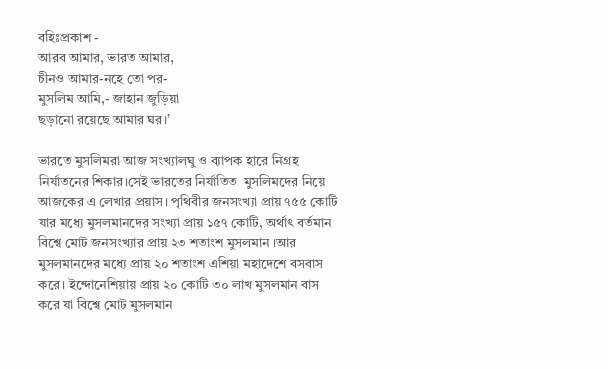বহিঃপ্রকাশ -
আরব আমার, ভারত আমার,
চীনও আমার-নহে তো পর-
মুসলিম আমি,- জাহান জুড়িয়া
ছড়ানো রয়েছে আমার ঘর।’

ভারতে মুসলিমরা আজ সংখ্যালঘু ও ব্যাপক হারে নিগ্রহ নির্যাতনের শিকার।সেই ভারতের নির্যাতিত  মুসলিমদের নিয়ে আজকের এ লেখার প্রয়াস। পৃথিবীর জনসংখ্যা প্রায় ৭৫৫ কোটি যার মধ্যে মুসলমানদের সংখ্যা প্রায় ১৫৭ কোটি, অর্থাৎ বর্তমান বিশ্বে মোট জনসংখ্যার প্রায় ২৩ শতাংশ মুসলমান ।আর মুসলমানদের মধ্যে প্রায় ২০ শতাংশ এশিয়া মহাদেশে বসবাস করে। ইন্দোনেশিয়ায় প্রায় ২০ কোটি ৩০ লাখ মুসলমান বাস করে যা বিশ্বে মোট মুসলমান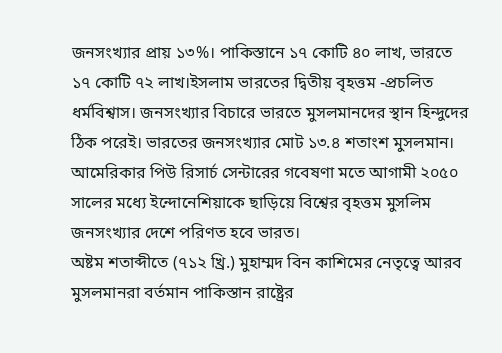জনসংখ্যার প্রায় ১৩%। পাকিস্তানে ১৭ কোটি ৪০ লাখ, ভারতে ১৭ কোটি ৭২ লাখ।ইসলাম ভারতের দ্বিতীয় বৃহত্তম -প্রচলিত ধর্মবিশ্বাস। জনসংখ্যার বিচারে ভারতে মুসলমানদের স্থান হিন্দুদের ঠিক পরেই। ভারতের জনসংখ্যার মোট ১৩.৪ শতাংশ মুসলমান। আমেরিকার পিউ রিসার্চ সেন্টারের গবেষণা মতে আগামী ২০৫০ সালের মধ্যে ইন্দোনেশিয়াকে ছাড়িয়ে বিশ্বের বৃহত্তম মুসলিম জনসংখ্যার দেশে পরিণত হবে ভারত।
অষ্টম শতাব্দীতে (৭১২ খ্রি.) মুহাম্মদ বিন কাশিমের নেতৃত্বে আরব মুসলমানরা বর্তমান পাকিস্তান রাষ্ট্রের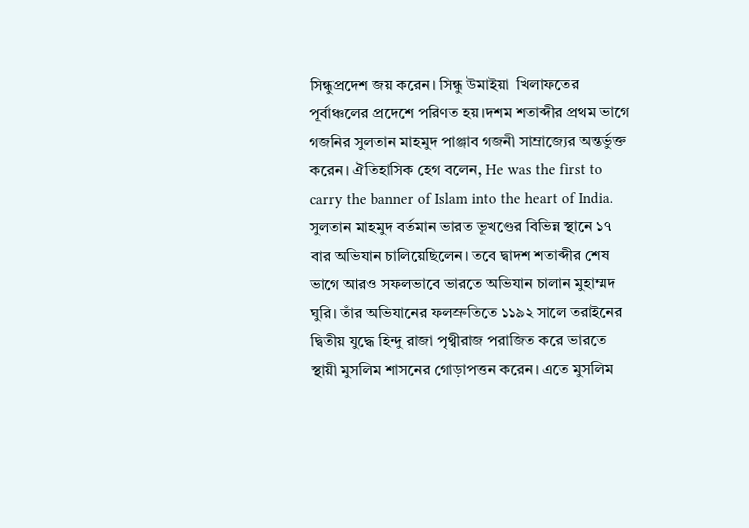সিন্ধুপ্রদেশ জয় করেন। সিন্ধু উমাইয়া  খিলাফতের পূর্বাঞ্চলের প্রদেশে পরিণত হয়।দশম শতাব্দীর প্রথম ভাগে গজনির সুলতান মাহমুদ পাঞ্জাব গজনী সাম্রাজ্যের অন্তর্ভুক্ত করেন। ঐতিহাসিক হেগ বলেন, He was the first to carry the banner of Islam into the heart of India. সুলতান মাহমুদ বর্তমান ভারত ভূখণ্ডের বিভিন্ন স্থানে ১৭ বার অভিযান চালিয়েছিলেন। তবে দ্বাদশ শতাব্দীর শেষ ভাগে আরও সফলভাবে ভারতে অভিযান চালান মুহাম্মদ ঘুরি। তাঁর অভিযানের ফলস্রুতিতে ১১৯২ সালে তরাইনের দ্বিতীয় যুদ্ধে হিন্দু রাজা পৃথ্বীরাজ পরাজিত করে ভারতে স্থায়ী মুসলিম শাসনের গোড়াপত্তন করেন। এতে মুসলিম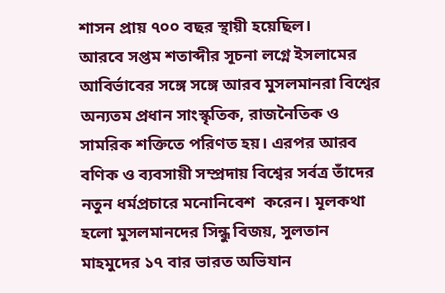শাসন প্রায় ৭০০ বছর স্থায়ী হয়েছিল।
আরবে সপ্তম শতাব্দীর সূচনা লগ্নে ইসলামের আবির্ভাবের সঙ্গে সঙ্গে আরব মুসলমানরা বিশ্বের অন্যতম প্রধান সাংস্কৃতিক, রাজনৈতিক ও সামরিক শক্তিতে পরিণত হয়। এরপর আরব বণিক ও ব্যবসায়ী সম্প্রদায় বিশ্বের সর্বত্র তাঁদের নতুন ধর্মপ্রচারে মনোনিবেশ  করেন। মূলকথা হলো মুসলমানদের সিন্ধু বিজয়, সুলতান মাহমুদের ১৭ বার ভারত অভিযান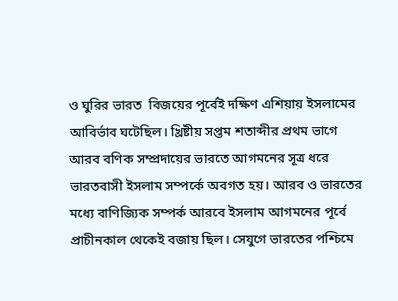ও ঘুরির ভারত  বিজয়ের পূর্বেই দক্ষিণ এশিয়ায় ইসলামের আবির্ভাব ঘটেছিল। খ্রিষ্টীয় সপ্তম শতাব্দীর প্রথম ভাগে আরব বণিক সম্প্রদায়ের ভারতে আগমনের সূত্র ধরে ভারতবাসী ইসলাম সম্পর্কে অবগত হয়। আরব ও ভারতের মধ্যে বাণিজ্যিক সম্পর্ক আরবে ইসলাম আগমনের পূর্বে প্রাচীনকাল থেকেই বজায় ছিল। সেযুগে ভারতের পশ্চিমে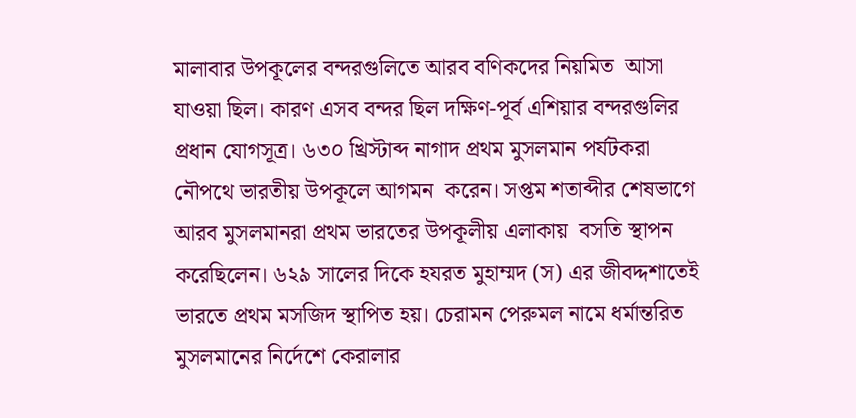মালাবার উপকূলের বন্দরগুলিতে আরব বণিকদের নিয়মিত  আসা যাওয়া ছিল। কারণ এসব বন্দর ছিল দক্ষিণ-পূর্ব এশিয়ার বন্দরগুলির প্রধান যোগসূত্র। ৬৩০ খ্রিস্টাব্দ নাগাদ প্রথম মুসলমান পর্যটকরা নৌপথে ভারতীয় উপকূলে আগমন  করেন। সপ্তম শতাব্দীর শেষভাগে আরব মুসলমানরা প্রথম ভারতের উপকূলীয় এলাকায়  বসতি স্থাপন করেছিলেন। ৬২৯ সালের দিকে হযরত মুহাম্মদ (স) এর জীবদ্দশাতেই ভারতে প্রথম মসজিদ স্থাপিত হয়। চেরামন পেরুমল নামে ধর্মান্তরিত মুসলমানের নির্দেশে কেরালার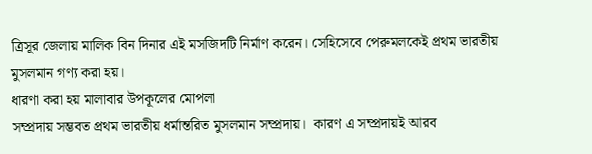ত্রিসূর জেলায় মালিক বিন দিনার এই মসজিদটি নির্মাণ করেন। সেহিসেবে পেরুমলকেই প্রথম ভারতীয় মুসলমান গণ্য করা হয়।
ধারণা করা হয় মালাবার উপকূলের মোপলা
সম্প্রদায় সম্ভবত প্রথম ভারতীয় ধর্মান্তরিত মুসলমান সম্প্রদায়।  কারণ এ সম্প্রদায়ই আরব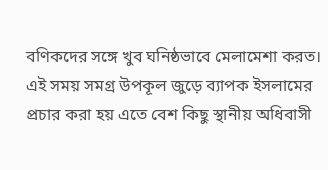বণিকদের সঙ্গে খুব ঘনিষ্ঠভাবে মেলামেশা করত। এই সময় সমগ্র উপকূল জুড়ে ব্যাপক ইসলামের প্রচার করা হয় এতে বেশ কিছু স্থানীয় অধিবাসী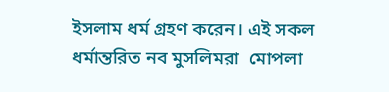ইসলাম ধর্ম গ্রহণ করেন। এই সকল ধর্মান্তরিত নব মুসলিমরা  মোপলা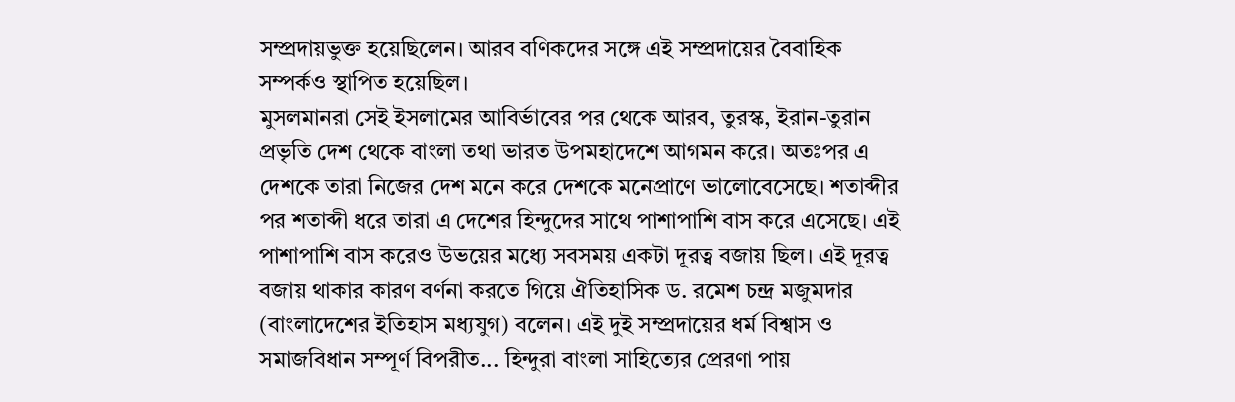সম্প্রদায়ভুক্ত হয়েছিলেন। আরব বণিকদের সঙ্গে এই সম্প্রদায়ের বৈবাহিক সম্পর্কও স্থাপিত হয়েছিল।
মুসলমানরা সেই ইসলামের আবির্ভাবের পর থেকে আরব, তুরস্ক, ইরান-তুরান প্রভৃতি দেশ থেকে বাংলা তথা ভারত উপমহাদেশে আগমন করে। অতঃপর এ দেশকে তারা নিজের দেশ মনে করে দেশকে মনেপ্রাণে ভালোবেসেছে। শতাব্দীর পর শতাব্দী ধরে তারা এ দেশের হিন্দুদের সাথে পাশাপাশি বাস করে এসেছে। এই পাশাপাশি বাস করেও উভয়ের মধ্যে সবসময় একটা দূরত্ব বজায় ছিল। এই দূরত্ব বজায় থাকার কারণ বর্ণনা করতে গিয়ে ঐতিহাসিক ড. রমেশ চন্দ্র মজুমদার (বাংলাদেশের ইতিহাস মধ্যযুগ) বলেন। এই দুই সম্প্রদায়ের ধর্ম বিশ্বাস ও সমাজবিধান সম্পূর্ণ বিপরীত... হিন্দুরা বাংলা সাহিত্যের প্রেরণা পায়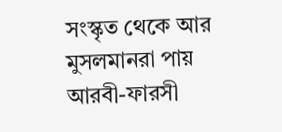সংস্কৃত থেকে আর মুসলমানরা পায় আরবী-ফারসী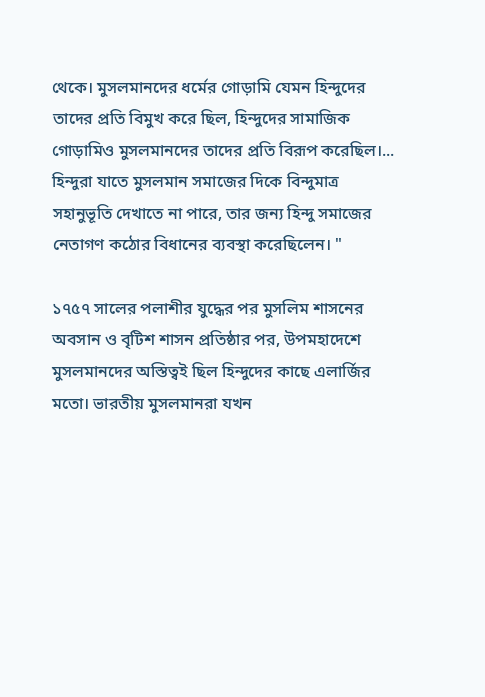থেকে। মুসলমানদের ধর্মের গোড়ামি যেমন হিন্দুদের তাদের প্রতি বিমুখ করে ছিল, হিন্দুদের সামাজিক গোড়ামিও মুসলমানদের তাদের প্রতি বিরূপ করেছিল।... হিন্দুরা যাতে মুসলমান সমাজের দিকে বিন্দুমাত্র সহানুভূতি দেখাতে না পারে, তার জন্য হিন্দু সমাজের নেতাগণ কঠোর বিধানের ব্যবস্থা করেছিলেন। "

১৭৫৭ সালের পলাশীর যুদ্ধের পর মুসলিম শাসনের অবসান ও বৃটিশ শাসন প্রতিষ্ঠার পর, উপমহাদেশে মুসলমানদের অস্তিত্বই ছিল হিন্দুদের কাছে এলার্জির মতো। ভারতীয় মুসলমানরা যখন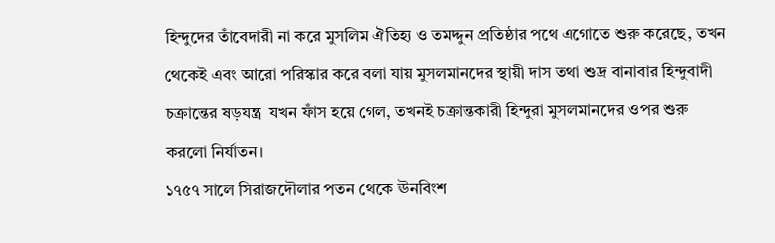হিন্দুদের তাঁবেদারী না করে মুসলিম ঐতিহ্য ও তমদ্দুন প্রতিষ্ঠার পথে এগোতে শুরু করেছে, তখন থেকেই এবং আরো পরিস্কার করে বলা যায় মুসলমানদের স্থায়ী দাস তথা শুদ্র বানাবার হিন্দুবাদী চক্রান্তের ষড়যন্ত্র  যখন ফাঁস হয়ে গেল, তখনই চক্রান্তকারী হিন্দুরা মুসলমানদের ওপর শুরু করলো নির্যাতন।
১৭৫৭ সালে সিরাজদৌলার পতন থেকে ঊনবিংশ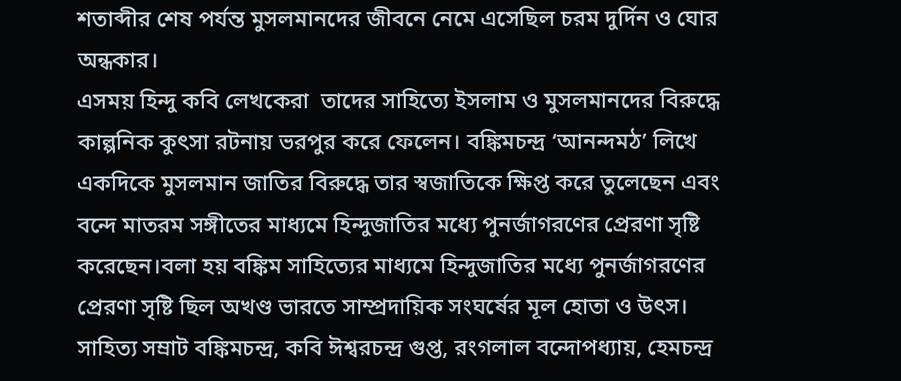শতাব্দীর শেষ পর্যন্ত মুসলমানদের জীবনে নেমে এসেছিল চরম দুর্দিন ও ঘোর অন্ধকার।
এসময় হিন্দু কবি লেখকেরা  তাদের সাহিত্যে ইসলাম ও মুসলমানদের বিরুদ্ধে কাল্পনিক কুৎসা রটনায় ভরপুর করে ফেলেন। বঙ্কিমচন্দ্র ‘আনন্দমঠ’ লিখে একদিকে মুসলমান জাতির বিরুদ্ধে তার স্বজাতিকে ক্ষিপ্ত করে তুলেছেন এবং বন্দে মাতরম সঙ্গীতের মাধ্যমে হিন্দুজাতির মধ্যে পুনর্জাগরণের প্রেরণা সৃষ্টি করেছেন।বলা হয় বঙ্কিম সাহিত্যের মাধ্যমে হিন্দুজাতির মধ্যে পুনর্জাগরণের প্রেরণা সৃষ্টি ছিল অখণ্ড ভারতে সাম্প্রদায়িক সংঘর্ষের মূল হোতা ও উৎস। সাহিত্য সম্রাট বঙ্কিমচন্দ্র, কবি ঈশ্বরচন্দ্র গুপ্ত, রংগলাল বন্দোপধ্যায়, হেমচন্দ্র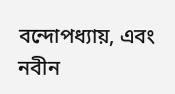বন্দোপধ্যায়, এবং নবীন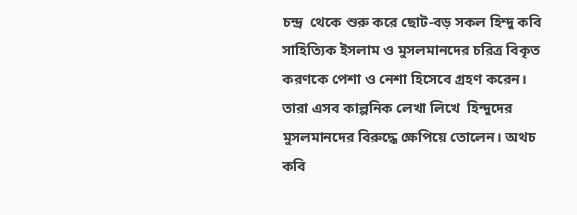চন্দ্র  থেকে শুরু করে ছোট-বড় সকল হিন্দু কবি সাহিত্যিক ইসলাম ও মুসলমানদের চরিত্র বিকৃত করণকে পেশা ও নেশা হিসেবে গ্রহণ করেন। তারা এসব কাল্পনিক লেখা লিখে  হিন্দুদের মুসলমানদের বিরুদ্ধে ক্ষেপিয়ে তোলেন। অথচ কবি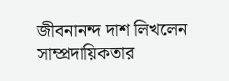জীবনানন্দ দাশ লিখলেন সাম্প্রদায়িকতার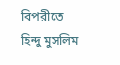বিপরীতে হিন্দু মুসলিম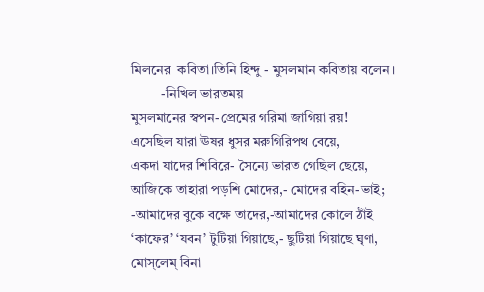মিলনের  কবিতা।তিনি হিন্দু - মুসলমান কবিতায় বলেন।
         -নিখিল ভারতময়
মুসলমানের স্বপন-প্রেমের গরিমা জাগিয়া রয়!
এসেছিল যারা ঊষর ধুসর মরুগিরিপথ বেয়ে,
একদা যাদের শিবিরে- সৈন্যে ভারত গেছিল ছেয়ে,
আজিকে তাহারা পড়শি মোদের,- মোদের বহিন-ভাই;
-আমাদের বুকে বক্ষে তাদের,-আমাদের কোলে ঠাঁই
‘কাফের’ ‘যবন’ টুটিয়া গিয়াছে,- ছুটিয়া গিয়াছে ঘৃণা,
মোস্‌লেম্‌ বিনা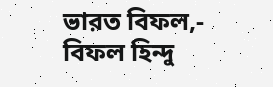ভারত বিফল,- বিফল হিন্দু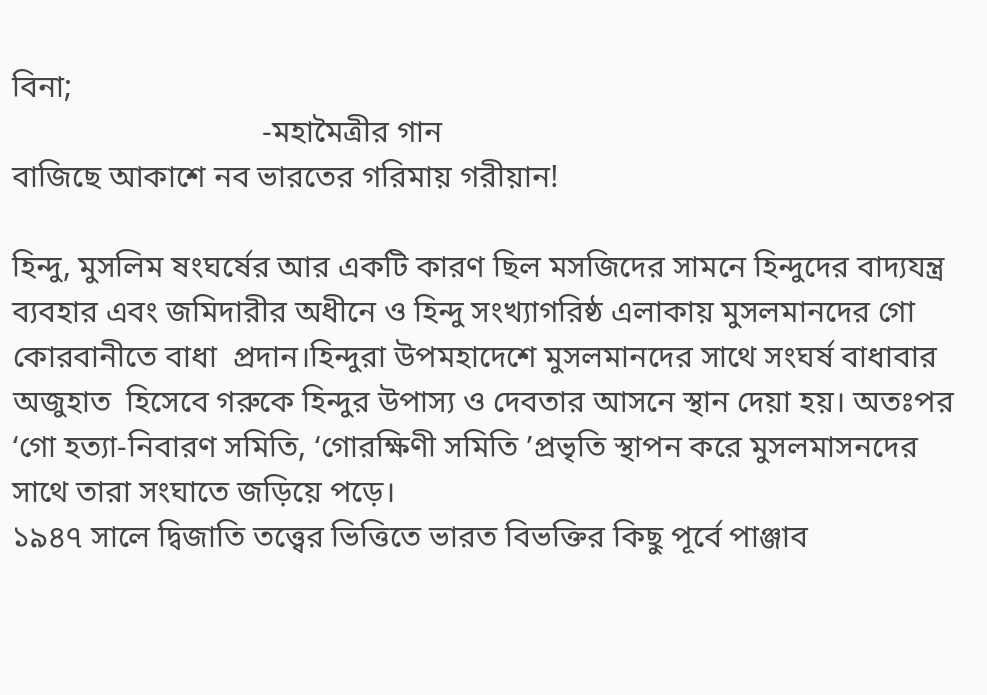বিনা;
                                -মহামৈত্রীর গান
বাজিছে আকাশে নব ভারতের গরিমায় গরীয়ান!

হিন্দু, মুসলিম ষংঘর্ষের আর একটি কারণ ছিল মসজিদের সামনে হিন্দুদের বাদ্যযন্ত্র ব্যবহার এবং জমিদারীর অধীনে ও হিন্দু সংখ্যাগরিষ্ঠ এলাকায় মুসলমানদের গো কোরবানীতে বাধা  প্রদান।হিন্দুরা উপমহাদেশে মুসলমানদের সাথে সংঘর্ষ বাধাবার অজুহাত  হিসেবে গরুকে হিন্দুর উপাস্য ও দেবতার আসনে স্থান দেয়া হয়। অতঃপর ‘গো হত্যা-নিবারণ সমিতি, ‘গোরক্ষিণী সমিতি ’প্রভৃতি স্থাপন করে মুসলমাসনদের সাথে তারা সংঘাতে জড়িয়ে পড়ে।
১৯৪৭ সালে দ্বিজাতি তত্ত্বের ভিত্তিতে ভারত বিভক্তির কিছু পূর্বে পাঞ্জাব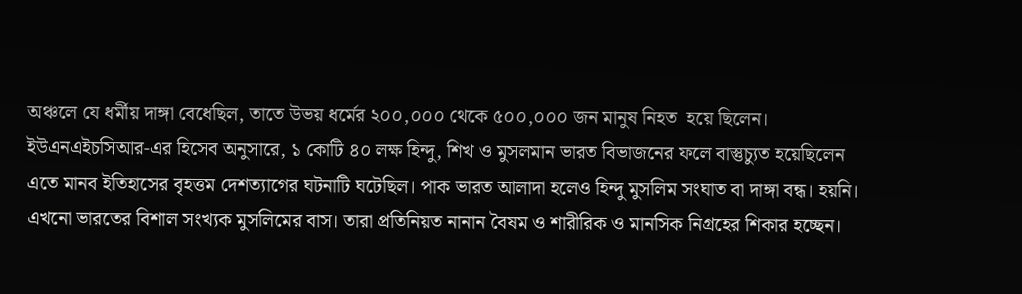অঞ্চলে যে ধর্মীয় দাঙ্গা বেধেছিল, তাতে উভয় ধর্মের ২০০,০০০ থেকে ৫০০,০০০ জন মানুষ নিহত  হয়ে ছিলেন। ইউএনএইচসিআর-এর হিসেব অনুসারে, ১ কোটি ৪০ লক্ষ হিন্দু, শিখ ও মুসলমান ভারত বিভাজনের ফলে বাস্তুচ্যুত হয়েছিলেন  এতে মানব ইতিহাসের বৃহত্তম দেশত্যাগের ঘটনাটি ঘটেছিল। পাক ভারত আলাদা হলেও হিন্দু মুসলিম সংঘাত বা দাঙ্গা বন্ধ। হয়নি। এখনো ভারতের বিশাল সংখ্যক মুসলিমের বাস। তারা প্রতিনিয়ত নানান বৈষম ও শারীরিক ও মানসিক নিগ্রহের শিকার হচ্ছেন।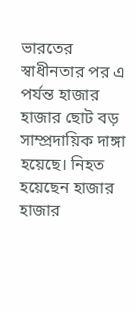ভারতের স্বাধীনতার পর এ পর্যন্ত হাজার হাজার ছোট বড় সাম্প্রদায়িক দাঙ্গা হয়েছে। নিহত হয়েছেন হাজার হাজার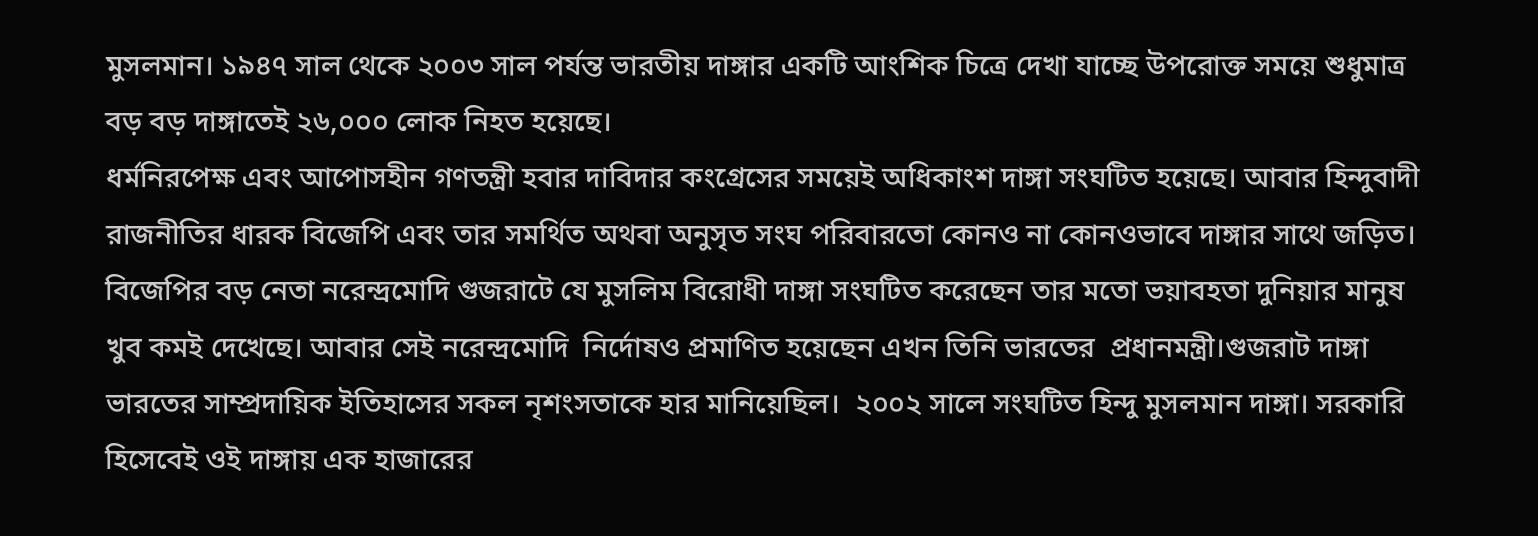মুসলমান। ১৯৪৭ সাল থেকে ২০০৩ সাল পর্যন্ত ভারতীয় দাঙ্গার একটি আংশিক চিত্রে দেখা যাচ্ছে উপরোক্ত সময়ে শুধুমাত্র বড় বড় দাঙ্গাতেই ২৬,০০০ লোক নিহত হয়েছে।
ধর্মনিরপেক্ষ এবং আপোসহীন গণতন্ত্রী হবার দাবিদার কংগ্রেসের সময়েই অধিকাংশ দাঙ্গা সংঘটিত হয়েছে। আবার হিন্দুবাদী রাজনীতির ধারক বিজেপি এবং তার সমর্থিত অথবা অনুসৃত সংঘ পরিবারতো কোনও না কোনওভাবে দাঙ্গার সাথে জড়িত। বিজেপির বড় নেতা নরেন্দ্রমোদি গুজরাটে যে মুসলিম বিরোধী দাঙ্গা সংঘটিত করেছেন তার মতো ভয়াবহতা দুনিয়ার মানুষ খুব কমই দেখেছে। আবার সেই নরেন্দ্রমোদি  নির্দোষও প্রমাণিত হয়েছেন এখন তিনি ভারতের  প্রধানমন্ত্রী।গুজরাট দাঙ্গা ভারতের সাম্প্রদায়িক ইতিহাসের সকল নৃশংসতাকে হার মানিয়েছিল।  ২০০২ সালে সংঘটিত হিন্দু মুসলমান দাঙ্গা। সরকারি হিসেবেই ওই দাঙ্গায় এক হাজারের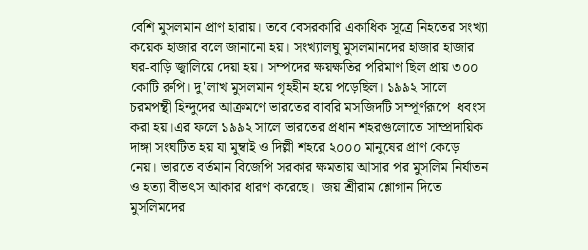বেশি মুসলমান প্রাণ হারায়। তবে বেসরকারি একাধিক সূত্রে নিহতের সংখ্যা কয়েক হাজার বলে জানানো হয়। সংখ্যালঘু মুসলমানদের হাজার হাজার ঘর-বাড়ি জ্বালিয়ে দেয়া হয়। সম্পদের ক্ষয়ক্ষতির পরিমাণ ছিল প্রায় ৩০০ কোটি রুপি। দু'লাখ মুসলমান গৃহহীন হয়ে পড়েছিল। ১৯৯২ সালে চরমপন্থী হিন্দুদের আক্রমণে ভারতের বাবরি মসজিদটি সম্পূর্ণরূপে  ধবংস করা হয়।এর ফলে ১৯৯২ সালে ভারতের প্রধান শহরগুলোতে সাম্প্রদায়িক দাঙ্গা সংঘটিত হয় যা মুম্বাই ও দিল্লী শহরে ২০০০ মানুষের প্রাণ কেড়ে নেয়। ভারতে বর্তমান বিজেপি সরকার ক্ষমতায় আসার পর মুসলিম নির্যাতন ও হত্যা বীভৎস আকার ধারণ করেছে।  জয় শ্রীরাম শ্লোগান দিতে মুসলিমদের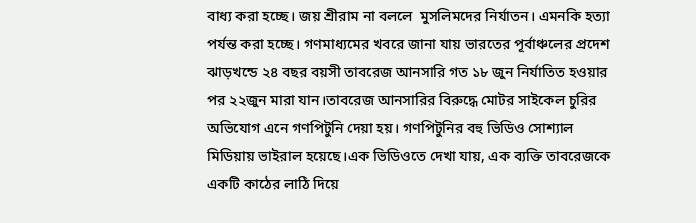বাধ্য করা হচ্ছে। জয় শ্রীরাম না বললে  মুসলিমদের নির্যাতন। এমনকি হত্যা পর্যন্ত করা হচ্ছে। গণমাধ্যমের খবরে জানা যায় ভারতের পূর্বাঞ্চলের প্রদেশ ঝাড়খন্ডে ২৪ বছর বয়সী তাবরেজ আনসারি গত ১৮ জুন নির্যাতিত হওয়ার পর ২২জুন মারা যান।তাবরেজ আনসারির বিরুদ্ধে মোটর সাইকেল চুরির অভিযোগ এনে গণপিটুনি দেয়া হয়। গণপিটুনির বহু ভিডিও সোশ্যাল মিডিয়ায় ভাইরাল হয়েছে।এক ভিডিওতে দেখা যায়, এক ব্যক্তি তাবরেজকে একটি কাঠের লাঠি দিয়ে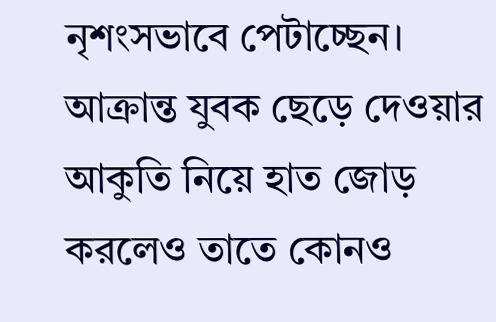নৃশংসভাবে পেটাচ্ছেন। আক্রান্ত যুবক ছেড়ে দেওয়ার আকুতি নিয়ে হাত জোড় করলেও তাতে কোনও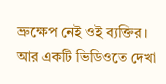ভ্রুক্ষেপ নেই ওই ব্যক্তির।
আর একটি ভিডিওতে দেখা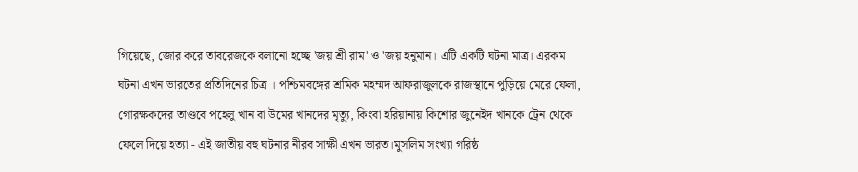গিয়েছে, জোর করে তাবরেজকে বলানো হচ্ছে 'জয় শ্রী রাম' ও 'জয় হনুমান। এটি একটি ঘটনা মাত্র। এরকম ঘটনা এখন ভারতের প্রতিদিনের চিত্র । পশ্চিমবঙ্গের শ্রমিক মহম্মদ আফরাজুলকে রাজস্থানে পুড়িয়ে মেরে ফেলা, গোরক্ষকদের তাণ্ডবে পহেলু খান বা উমের খানদের মৃত্যু, কিংবা হরিয়ানায় কিশোর জুনেইদ খানকে ট্রেন থেকে ফেলে দিয়ে হত্যা - এই জাতীয় বহু ঘটনার নীরব সাক্ষী এখন ভারত।মুসলিম সংখ্যা গরিষ্ঠ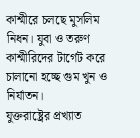কাশ্মীরে চলছে মুসলিম নিধন। যুবা ও তরুণ কাশ্মীরিদের টার্গেট করে চালানো হচ্ছে গুম খুন ও নির্যাতন।
যুক্তরাষ্ট্রের প্রখ্যাত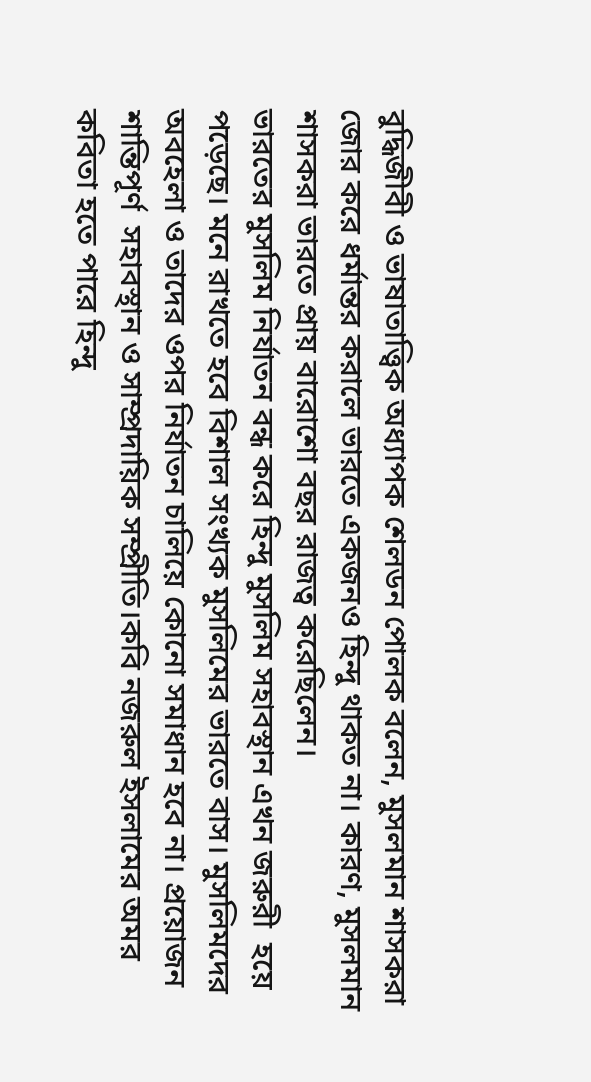বুদ্ধিজীবী ও ভাষাতাত্ত্বিক অধ্যাপক শেলডন পোলক বলেন, মুসলমান শাসকরা জোর করে ধর্মান্তর করালে ভারতে একজনও হিন্দু থাকত না। কারণ, মুসলমান শাসকরা ভারতে প্রায় বারোশো বছর রাজত্ব করেছিলেন।
ভারতের মুসলিম নির্যাতন বন্ধ করে হিন্দু মুসলিম সহাবস্থান এখন জরুরী  হয়ে পড়েছে। মনে রাখতে হবে বিশাল সংখ্যক মুসলিমের ভারতে বাস। মুসলিমদের অবহেলা ও তাদের ওপর নির্যাতন চালিয়ে কোনো সমাধান হবে না। প্রয়োজন শান্তিপূর্ণ  সহাবস্থান ও সাম্প্রদায়িক সম্প্রীতি।কবি নজরুল ইসলামের অমর কবিতা হতে পারে হিন্দু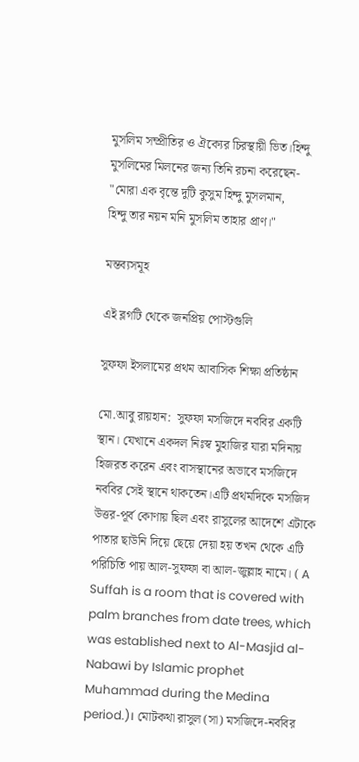মুসলিম সম্প্রীতির ও ঐক্যের চিরস্থায়ী ভিত।হিন্দু মুসলিমের মিলনের জন্য তিনি রচনা করেছেন-
"মোরা এক বৃন্তে দুটি কুসুম হিন্দু মুসলমান,
হিন্দু তার নয়ন মনি মুসলিম তাহার প্রাণ।"

মন্তব্যসমূহ

এই ব্লগটি থেকে জনপ্রিয় পোস্টগুলি

সুফফা ইসলামের প্রথম আবাসিক শিক্ষা প্রতিষ্ঠান

মো.আবু রায়হান:  সুফফা মসজিদে নববির একটি স্থান। যেখানে একদল নিঃস্ব মুহাজির যারা মদিনায় হিজরত করেন এবং বাসস্থানের অভাবে মসজিদে নববির সেই স্থানে থাকতেন।এটি প্রথমদিকে মসজিদ উত্তর-পূর্ব কোণায় ছিল এবং রাসুলের আদেশে এটাকে পাতার ছাউনি দিয়ে ছেয়ে দেয়া হয় তখন থেকে এটি পরিচিতি পায় আল-সুফফা বা আল-জুল্লাহ নামে। ( A Suffah is a room that is covered with palm branches from date trees, which was established next to Al-Masjid al-Nabawi by Islamic prophet Muhammad during the Medina period.)। মোটকথা রাসুল (সা) মসজিদে-নববির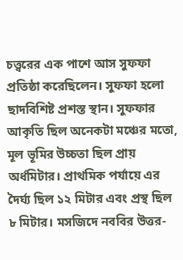চত্ত্বরের এক পাশে আস সুফফা প্রতিষ্ঠা করেছিলেন। সুফফা হলো ছাদবিশিষ্ট প্রশস্ত স্থান। সুফফার আকৃতি ছিল অনেকটা মঞ্চের মতো, মূল ভূমির উচ্চতা ছিল প্রায় অর্ধমিটার। প্রাথমিক পর্যায়ে এর দৈর্ঘ্য ছিল ১২ মিটার এবং প্রস্থ ছিল ৮ মিটার। মসজিদে নববির উত্তর-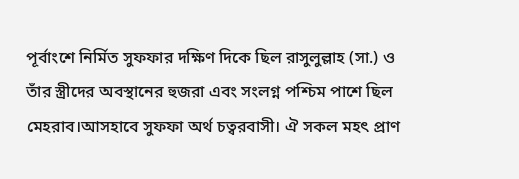পূর্বাংশে নির্মিত সুফফার দক্ষিণ দিকে ছিল রাসুলুল্লাহ (সা.) ও তাঁর স্ত্রীদের অবস্থানের হুজরা এবং সংলগ্ন পশ্চিম পাশে ছিল মেহরাব।আসহাবে সুফফা অৰ্থ চত্বরবাসী। ঐ সকল মহৎ প্ৰাণ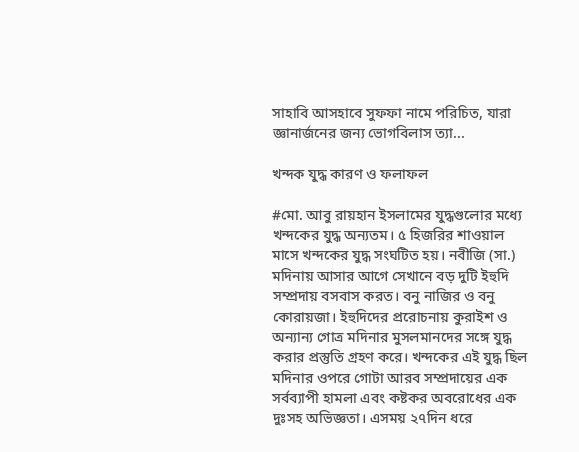সাহাবি আসহাবে সুফফা নামে পরিচিত, যারা জ্ঞানার্জনের জন্য ভোগবিলাস ত্যা...

খন্দক যুদ্ধ কারণ ও ফলাফল

#মো. আবু রায়হান ইসলামের যুদ্ধগুলোর মধ্যে খন্দকের যুদ্ধ অন্যতম। ৫ হিজরির শাওয়াল মাসে খন্দকের যুদ্ধ সংঘটিত হয়। নবীজি (সা.) মদিনায় আসার আগে সেখানে বড় দুটি ইহুদি সম্প্রদায় বসবাস করত। বনু নাজির ও বনু কোরায়জা। ইহুদিদের প্ররোচনায় কুরাইশ ও অন্যান্য গোত্র মদিনার মুসলমানদের সঙ্গে যুদ্ধ করার প্রস্তুতি গ্রহণ করে। খন্দকের এই যুদ্ধ ছিল মদিনার ওপরে গোটা আরব সম্প্রদায়ের এক সর্বব্যাপী হামলা এবং কষ্টকর অবরোধের এক দুঃসহ অভিজ্ঞতা। এসময় ২৭দিন ধরে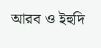আরব ও ইহুদি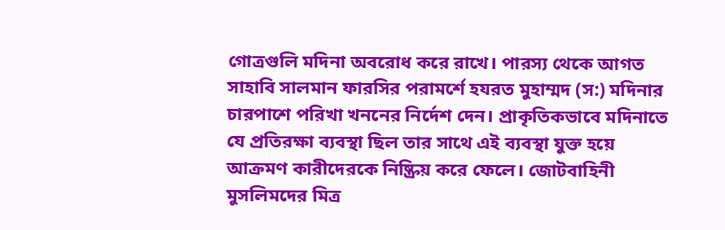গোত্রগুলি মদিনা অবরোধ করে রাখে। পারস্য থেকে আগত সাহাবি সালমান ফারসির পরামর্শে হযরত মুহাম্মদ (স:) মদিনার চারপাশে পরিখা খননের নির্দেশ দেন। প্রাকৃতিকভাবে মদিনাতে যে প্রতিরক্ষা ব্যবস্থা ছিল তার সাথে এই ব্যবস্থা যুক্ত হয়ে আক্রমণ কারীদেরকে নিষ্ক্রিয় করে ফেলে। জোটবাহিনী মুসলিমদের মিত্র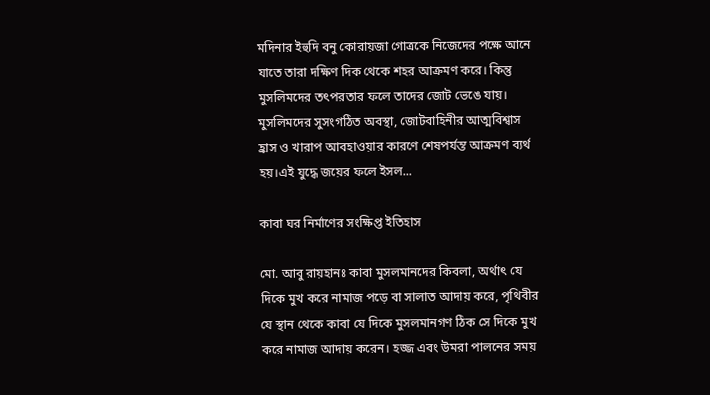মদিনার ইহুদি বনু কোরায়জা গোত্রকে নিজেদের পক্ষে আনে যাতে তারা দক্ষিণ দিক থেকে শহর আক্রমণ করে। কিন্তু মুসলিমদের তৎপরতার ফলে তাদের জোট ভেঙে যায়। মুসলিমদের সুসংগঠিত অবস্থা, জোটবাহিনীর আত্মবিশ্বাস হ্রাস ও খারাপ আবহাওয়ার কারণে শেষপর্যন্ত আক্রমণ ব্যর্থ হয়।এই যুদ্ধে জয়ের ফলে ইসল...

কাবা ঘর নির্মাণের সংক্ষিপ্ত ইতিহাস

মো. আবু রায়হানঃ কাবা মুসলমানদের কিবলা, অর্থাৎ যে দিকে মুখ করে নামাজ পড়ে বা সালাত আদায় করে, পৃথিবীর যে স্থান থেকে কাবা যে দিকে মুসলমানগণ ঠিক সে দিকে মুখ করে নামাজ আদায় করেন। হজ্জ এবং উমরা পালনের সময়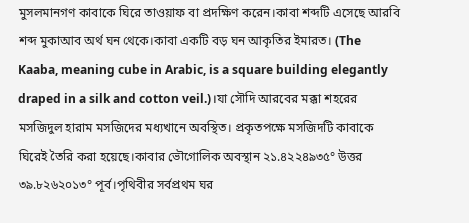মুসলমানগণ কাবাকে ঘিরে তাওয়াফ বা প্রদক্ষিণ করেন।কাবা শব্দটি এসেছে আরবি শব্দ মুকাআব অর্থ ঘন থেকে।কাবা একটি বড় ঘন আকৃতির ইমারত। (The Kaaba, meaning cube in Arabic, is a square building elegantly draped in a silk and cotton veil.)।যা সৌদি আরবের মক্কা শহরের মসজিদুল হারাম মসজিদের মধ্যখানে অবস্থিত। প্রকৃতপক্ষে মসজিদটি কাবাকে ঘিরেই তৈরি করা হয়েছে।কাবার ভৌগোলিক অবস্থান ২১.৪২২৪৯৩৫° উত্তর ৩৯.৮২৬২০১৩° পূর্ব।পৃথিবীর সর্বপ্রথম ঘর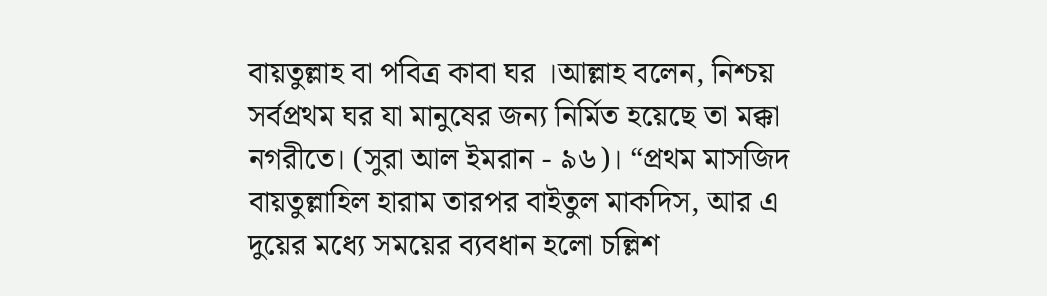বায়তুল্লাহ বা পবিত্র কাবা ঘর ।আল্লাহ বলেন, নিশ্চয় সর্বপ্রথম ঘর যা মানুষের জন্য নির্মিত হয়েছে তা মক্কা নগরীতে। (সুরা আল ইমরান - ৯৬)। “প্রথম মাসজিদ বায়তুল্লাহিল হারাম তারপর বাইতুল মাকদিস, আর এ দুয়ের মধ্যে সময়ের ব্যবধান হলো চল্লিশ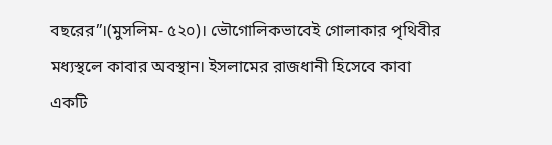বছরের”।(মুসলিম- ৫২০)। ভৌগোলিকভাবেই গোলাকার পৃথিবীর মধ্যস্থলে কাবার অবস্থান। ইসলামের রাজধানী হিসেবে কাবা একটি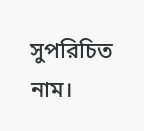সুপরিচিত নাম।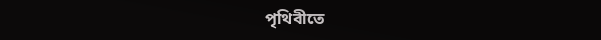পৃথিবীতে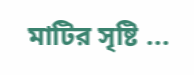মাটির সৃষ্টি ...